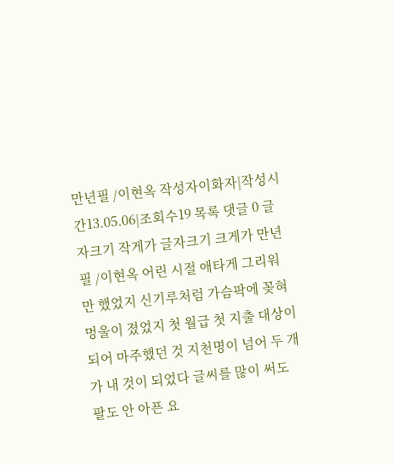만년필 /이현옥 작성자이화자|작성시간13.05.06|조회수19 목록 댓글 0 글자크기 작게가 글자크기 크게가 만년필 /이현옥 어린 시절 애타게 그리워만 했었지 신기루처럼 가슴팍에 꽂혀 멍울이 졌었지 첫 월급 첫 지출 대상이 되어 마주했던 것 지천명이 넘어 두 개가 내 것이 되었다 글씨를 많이 써도 팔도 안 아픈 요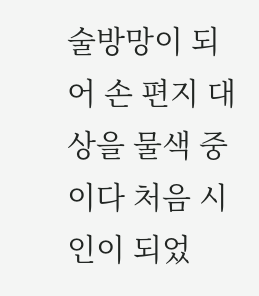술방망이 되어 손 편지 대상을 물색 중이다 처음 시인이 되었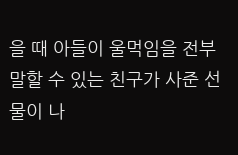을 때 아들이 울먹임을 전부 말할 수 있는 친구가 사준 선물이 나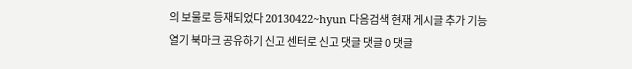의 보물로 등재되었다 20130422~hyun 다음검색 현재 게시글 추가 기능 열기 북마크 공유하기 신고 센터로 신고 댓글 댓글 0 댓글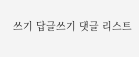쓰기 답글쓰기 댓글 리스트